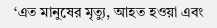‘এত মানুষের মৃত্যু, আহত হওয়া এবং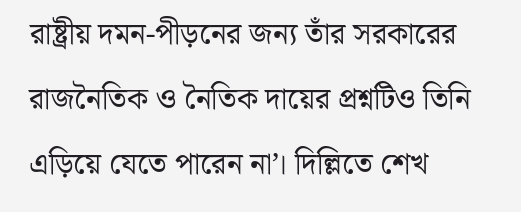রাষ্ট্রীয় দমন-পীড়নের জন্য তাঁর সরকারের রাজনৈতিক ও নৈতিক দায়ের প্রশ্নটিও তিনি এড়িয়ে যেতে পারেন না’। দিল্লিতে শেখ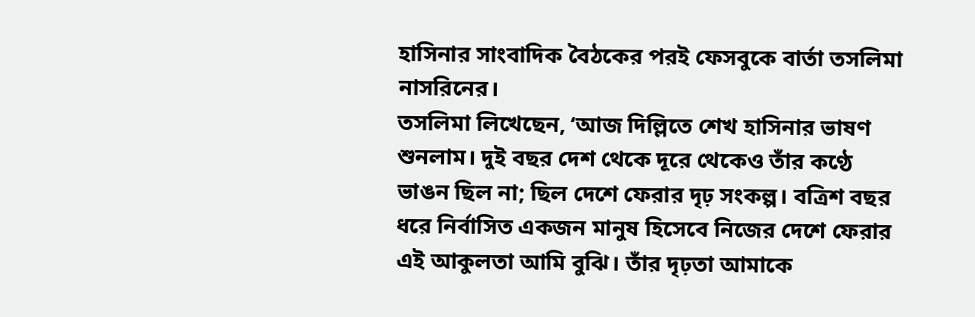হাসিনার সাংবাদিক বৈঠকের পরই ফেসবুকে বার্তা তসলিমা নাসরিনের।
তসলিমা লিখেছেন, ‘আজ দিল্লিতে শেখ হাসিনার ভাষণ শুনলাম। দুই বছর দেশ থেকে দূরে থেকেও তাঁর কণ্ঠে ভাঙন ছিল না; ছিল দেশে ফেরার দৃঢ় সংকল্প। বত্রিশ বছর ধরে নির্বাসিত একজন মানুষ হিসেবে নিজের দেশে ফেরার এই আকুলতা আমি বুঝি। তাঁর দৃঢ়তা আমাকে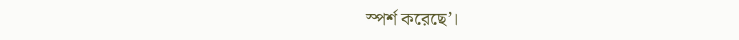স্পর্শ করেছে’।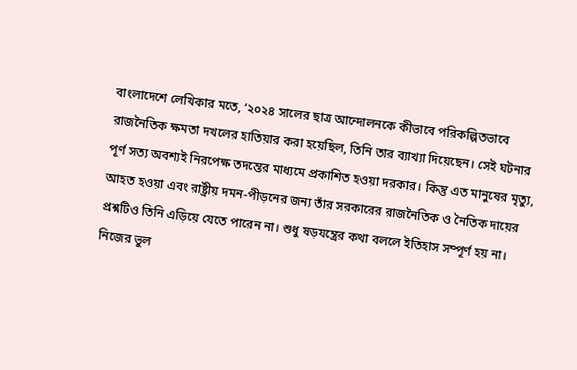বাংলাদেশে লেখিকার মতে, ‘২০২৪ সালের ছাত্র আন্দোলনকে কীভাবে পরিকল্পিতভাবে রাজনৈতিক ক্ষমতা দখলের হাতিয়ার করা হয়েছিল, তিনি তার ব্যাখ্যা দিয়েছেন। সেই ঘটনার পূর্ণ সত্য অবশ্যই নিরপেক্ষ তদন্তের মাধ্যমে প্রকাশিত হওয়া দরকার। কিন্তু এত মানুষের মৃত্যু, আহত হওয়া এবং রাষ্ট্রীয় দমন-পীড়নের জন্য তাঁর সরকারের রাজনৈতিক ও নৈতিক দায়ের প্রশ্নটিও তিনি এড়িয়ে যেতে পারেন না। শুধু ষড়যন্ত্রের কথা বললে ইতিহাস সম্পূর্ণ হয় না। নিজের ভুল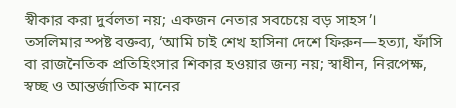স্বীকার করা দুর্বলতা নয়; একজন নেতার সবচেয়ে বড় সাহস’।
তসলিমার স্পষ্ট বক্তব্য, ‘আমি চাই শেখ হাসিনা দেশে ফিরুন—হত্যা, ফাঁসি বা রাজনৈতিক প্রতিহিংসার শিকার হওয়ার জন্য নয়; স্বাধীন, নিরপেক্ষ, স্বচ্ছ ও আন্তর্জাতিক মানের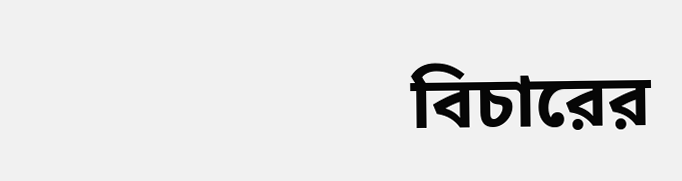বিচারের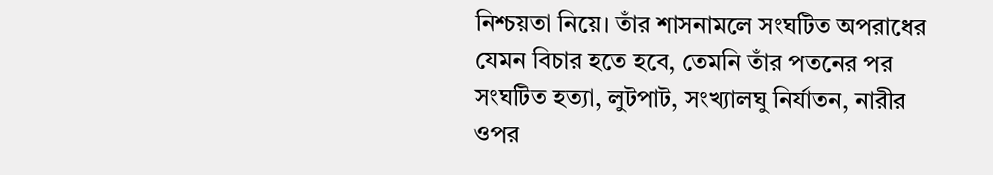নিশ্চয়তা নিয়ে। তাঁর শাসনামলে সংঘটিত অপরাধের যেমন বিচার হতে হবে, তেমনি তাঁর পতনের পর সংঘটিত হত্যা, লুটপাট, সংখ্যালঘু নির্যাতন, নারীর ওপর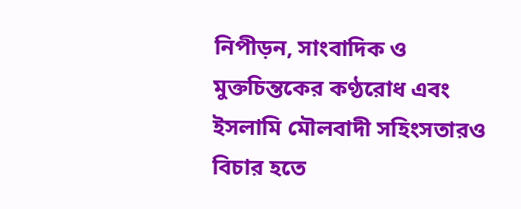নিপীড়ন, সাংবাদিক ও মুক্তচিন্তকের কণ্ঠরোধ এবং ইসলামি মৌলবাদী সহিংসতারও বিচার হতে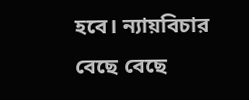হবে। ন্যায়বিচার বেছে বেছে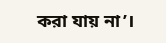করা যায় না’।